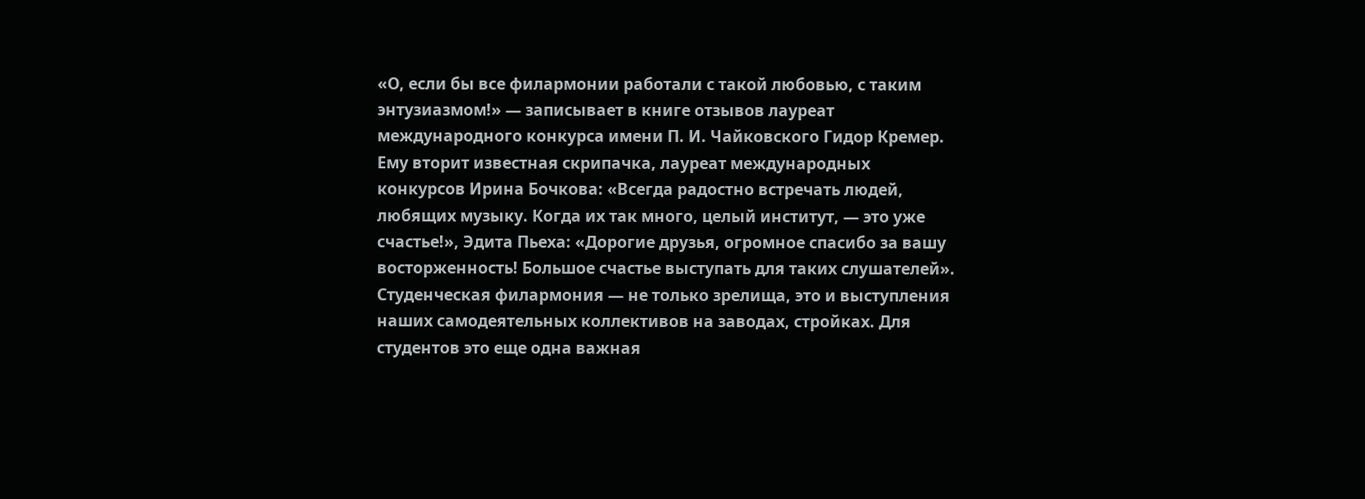«О, если бы все филармонии работали с такой любовью, с таким энтузиазмом!» — записывает в книге отзывов лауреат международного конкурса имени П. И. Чайковского Гидор Кремер. Ему вторит известная скрипачка, лауреат международных конкурсов Ирина Бочкова: «Всегда радостно встречать людей, любящих музыку. Когда их так много, целый институт, — это уже счастье!», Эдита Пьеха: «Дорогие друзья, огромное спасибо за вашу восторженность! Большое счастье выступать для таких слушателей».
Студенческая филармония — не только зрелища, это и выступления наших самодеятельных коллективов на заводах, стройках. Для студентов это еще одна важная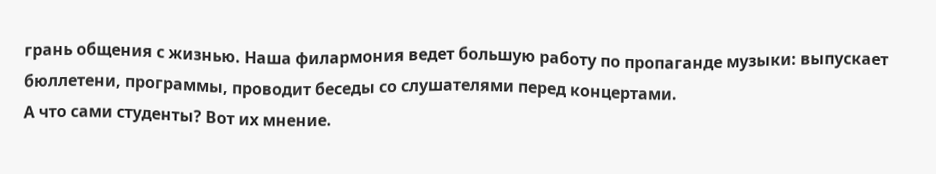грань общения с жизнью. Наша филармония ведет большую работу по пропаганде музыки: выпускает бюллетени, программы, проводит беседы со слушателями перед концертами.
А что сами студенты? Вот их мнение.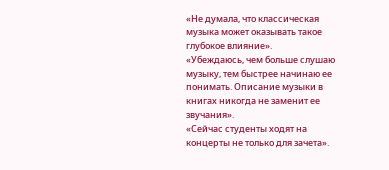«Не думала, что классическая музыка может оказывать такое глубокое влияние».
«Убеждаюсь, чем больше слушаю музыку, тем быстрее начинаю ее понимать. Описание музыки в книгах никогда не заменит ее звучания».
«Сейчас студенты ходят на концерты не только для зачета».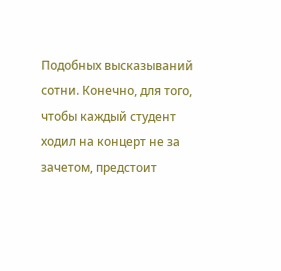Подобных высказываний сотни. Конечно, для того, чтобы каждый студент ходил на концерт не за зачетом, предстоит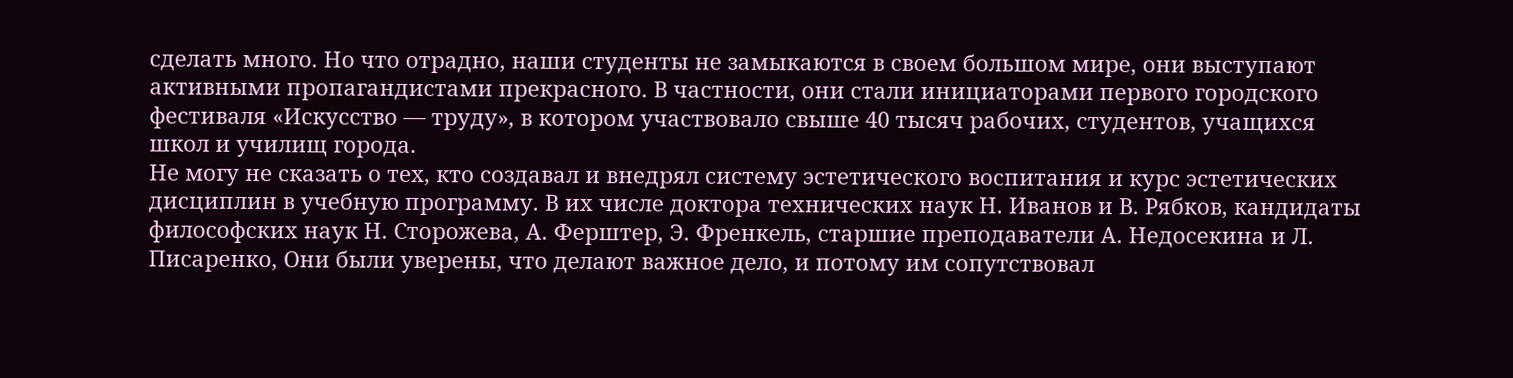сделать много. Но что отрадно, наши студенты не замыкаются в своем большом мире, они выступают активными пропагандистами прекрасного. В частности, они стали инициаторами первого городского фестиваля «Искусство — труду», в котором участвовало свыше 40 тысяч рабочих, студентов, учащихся школ и училищ города.
Не могу не сказать о тех, кто создавал и внедрял систему эстетического воспитания и курс эстетических дисциплин в учебную программу. В их числе доктора технических наук Н. Иванов и В. Рябков, кандидаты философских наук Н. Сторожева, А. Ферштер, Э. Френкель, старшие преподаватели А. Недосекина и Л. Писаренко, Они были уверены, что делают важное дело, и потому им сопутствовал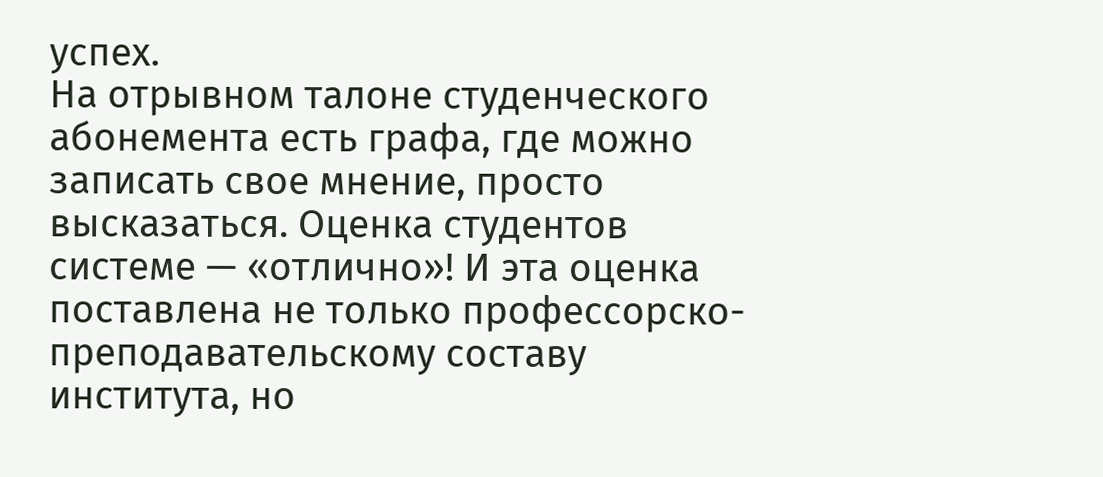успех.
На отрывном талоне студенческого абонемента есть графа, где можно записать свое мнение, просто высказаться. Оценка студентов системе — «отлично»! И эта оценка поставлена не только профессорско-преподавательскому составу института, но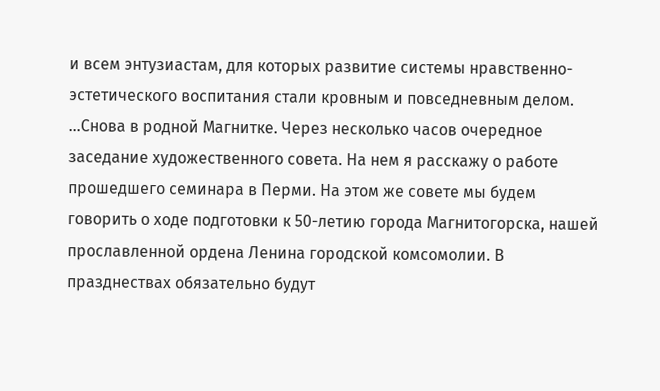и всем энтузиастам, для которых развитие системы нравственно-эстетического воспитания стали кровным и повседневным делом.
…Снова в родной Магнитке. Через несколько часов очередное заседание художественного совета. На нем я расскажу о работе прошедшего семинара в Перми. На этом же совете мы будем говорить о ходе подготовки к 50-летию города Магнитогорска, нашей прославленной ордена Ленина городской комсомолии. В празднествах обязательно будут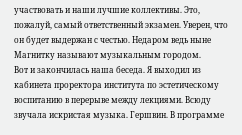участвовать и наши лучшие коллективы. Это, пожалуй, самый ответственный экзамен. Уверен, что он будет выдержан с честью. Недаром ведь ныне Магнитку называют музыкальным городом.
Вот и закончилась наша беседа. Я выходил из кабинета проректора института по эстетическому воспитанию в перерыве между лекциями. Всюду звучала искристая музыка. Гершвин. В программе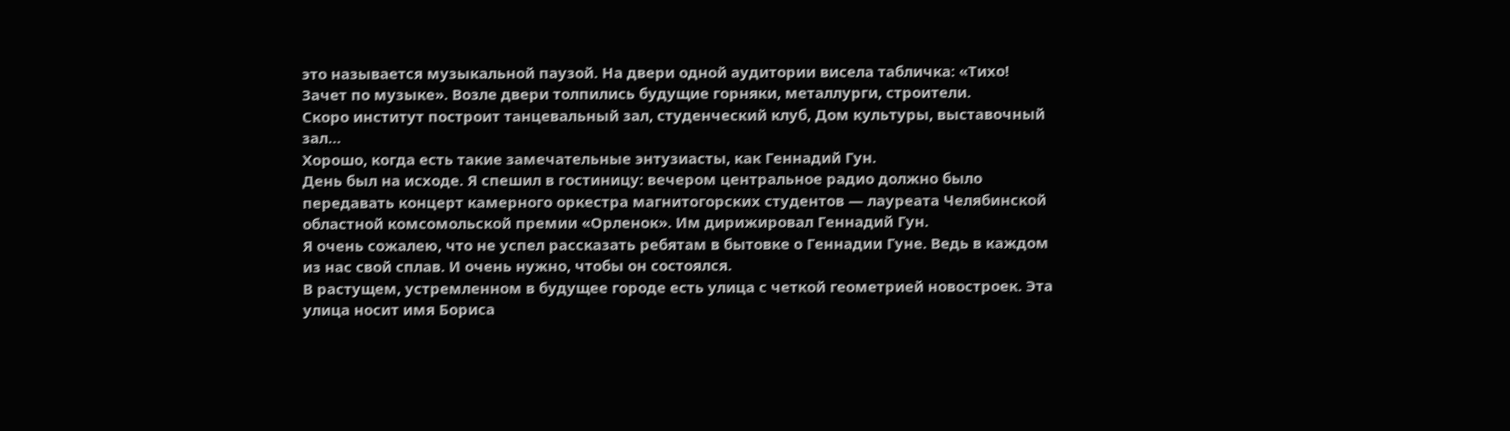это называется музыкальной паузой. На двери одной аудитории висела табличка: «Тихо! Зачет по музыке». Возле двери толпились будущие горняки, металлурги, строители.
Скоро институт построит танцевальный зал, студенческий клуб, Дом культуры, выставочный зал…
Хорошо, когда есть такие замечательные энтузиасты, как Геннадий Гун.
День был на исходе. Я спешил в гостиницу: вечером центральное радио должно было передавать концерт камерного оркестра магнитогорских студентов — лауреата Челябинской областной комсомольской премии «Орленок». Им дирижировал Геннадий Гун.
Я очень сожалею, что не успел рассказать ребятам в бытовке о Геннадии Гуне. Ведь в каждом из нас свой сплав. И очень нужно, чтобы он состоялся.
В растущем, устремленном в будущее городе есть улица с четкой геометрией новостроек. Эта улица носит имя Бориса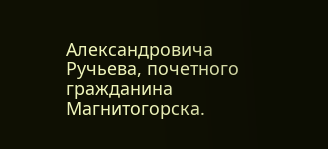Александровича Ручьева, почетного гражданина Магнитогорска.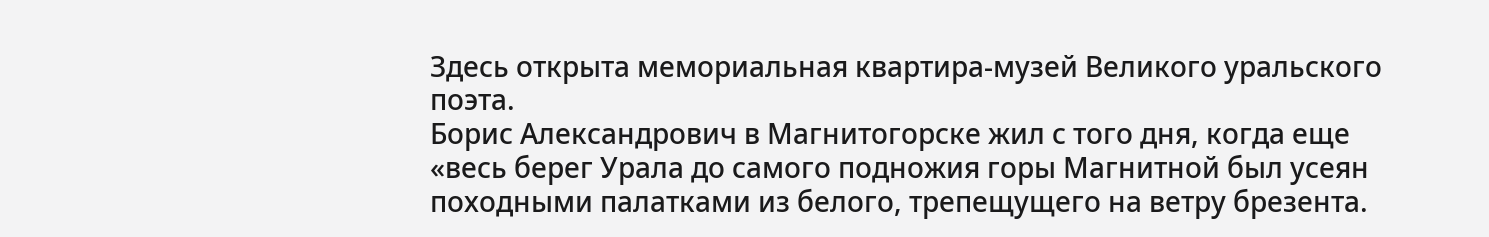Здесь открыта мемориальная квартира-музей Великого уральского поэта.
Борис Александрович в Магнитогорске жил с того дня, когда еще «весь берег Урала до самого подножия горы Магнитной был усеян походными палатками из белого, трепещущего на ветру брезента.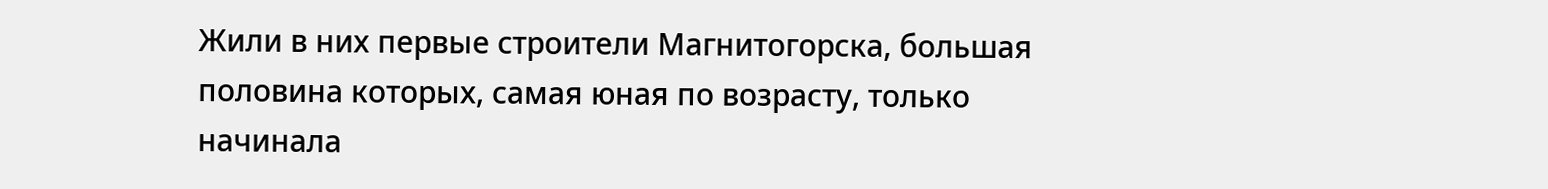Жили в них первые строители Магнитогорска, большая половина которых, самая юная по возрасту, только начинала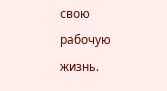свою рабочую жизнь.